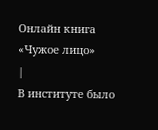Онлайн книга «Чужое лицо»
|
В институте было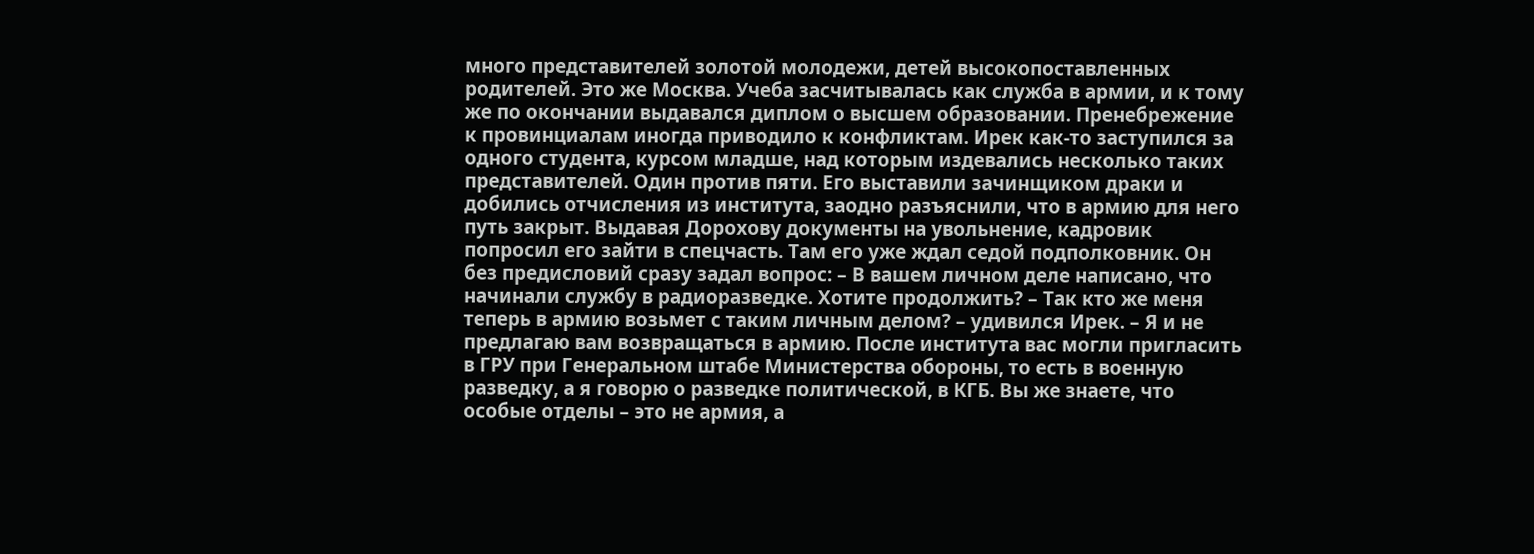много представителей золотой молодежи, детей высокопоставленных родителей. Это же Москва. Учеба засчитывалась как служба в армии, и к тому же по окончании выдавался диплом о высшем образовании. Пренебрежение к провинциалам иногда приводило к конфликтам. Ирек как-то заступился за одного студента, курсом младше, над которым издевались несколько таких представителей. Один против пяти. Его выставили зачинщиком драки и добились отчисления из института, заодно разъяснили, что в армию для него путь закрыт. Выдавая Дорохову документы на увольнение, кадровик попросил его зайти в спецчасть. Там его уже ждал седой подполковник. Он без предисловий сразу задал вопрос: – В вашем личном деле написано, что начинали службу в радиоразведке. Хотите продолжить? – Так кто же меня теперь в армию возьмет с таким личным делом? – удивился Ирек. – Я и не предлагаю вам возвращаться в армию. После института вас могли пригласить в ГРУ при Генеральном штабе Министерства обороны, то есть в военную разведку, а я говорю о разведке политической, в КГБ. Вы же знаете, что особые отделы – это не армия, а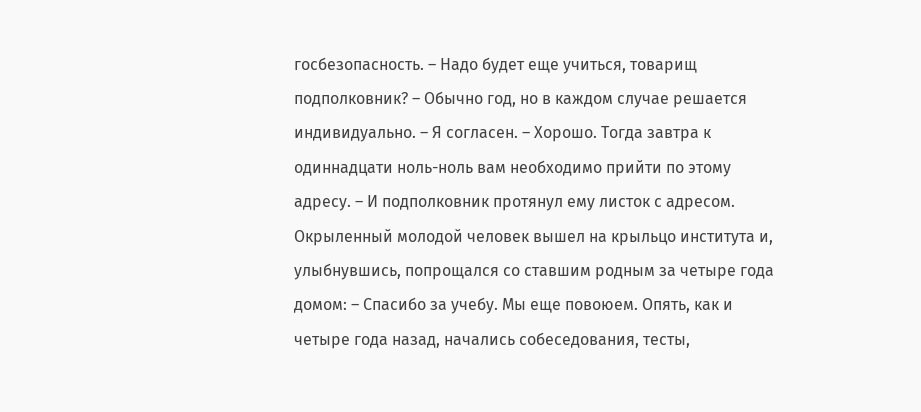госбезопасность. – Надо будет еще учиться, товарищ подполковник? – Обычно год, но в каждом случае решается индивидуально. – Я согласен. – Хорошо. Тогда завтра к одиннадцати ноль-ноль вам необходимо прийти по этому адресу. – И подполковник протянул ему листок с адресом. Окрыленный молодой человек вышел на крыльцо института и, улыбнувшись, попрощался со ставшим родным за четыре года домом: – Спасибо за учебу. Мы еще повоюем. Опять, как и четыре года назад, начались собеседования, тесты,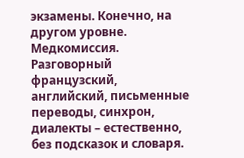экзамены. Конечно, на другом уровне. Медкомиссия. Разговорный французский, английский, письменные переводы, синхрон, диалекты – естественно, без подсказок и словаря.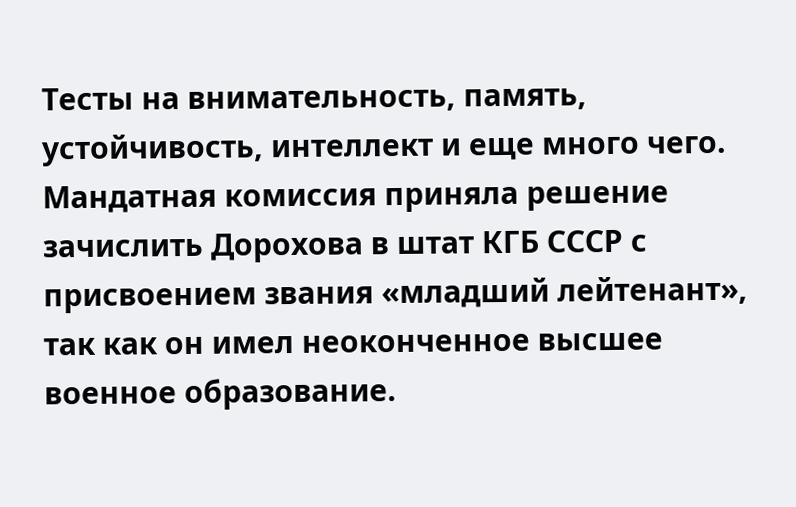Тесты на внимательность, память, устойчивость, интеллект и еще много чего. Мандатная комиссия приняла решение зачислить Дорохова в штат КГБ СССР с присвоением звания «младший лейтенант», так как он имел неоконченное высшее военное образование.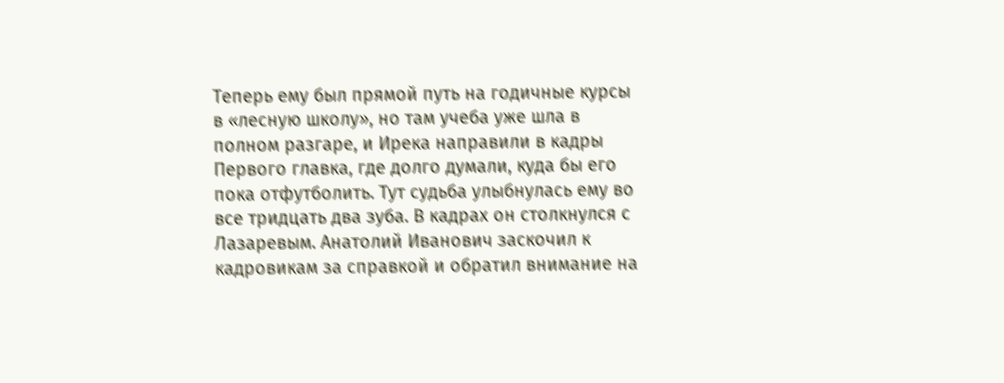Теперь ему был прямой путь на годичные курсы в «лесную школу», но там учеба уже шла в полном разгаре, и Ирека направили в кадры Первого главка, где долго думали, куда бы его пока отфутболить. Тут судьба улыбнулась ему во все тридцать два зуба. В кадрах он столкнулся с Лазаревым. Анатолий Иванович заскочил к кадровикам за справкой и обратил внимание на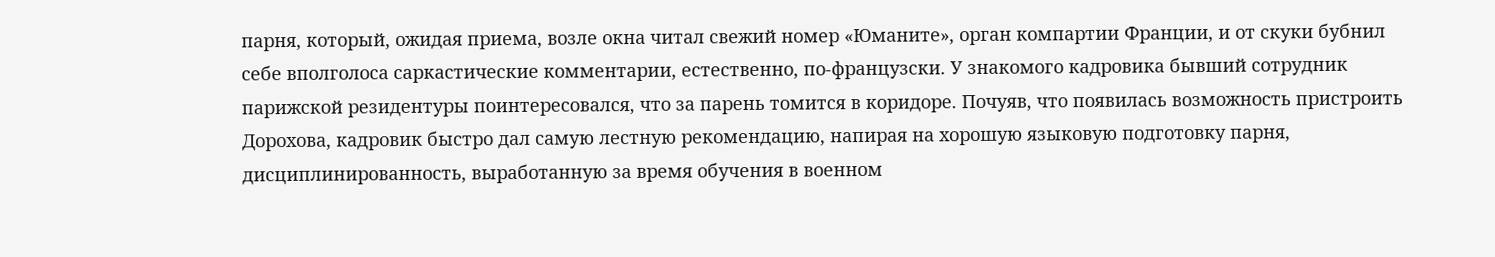парня, который, ожидая приема, возле окна читал свежий номер «Юманите», орган компартии Франции, и от скуки бубнил себе вполголоса саркастические комментарии, естественно, по-французски. У знакомого кадровика бывший сотрудник парижской резидентуры поинтересовался, что за парень томится в коридоре. Почуяв, что появилась возможность пристроить Дорохова, кадровик быстро дал самую лестную рекомендацию, напирая на хорошую языковую подготовку парня, дисциплинированность, выработанную за время обучения в военном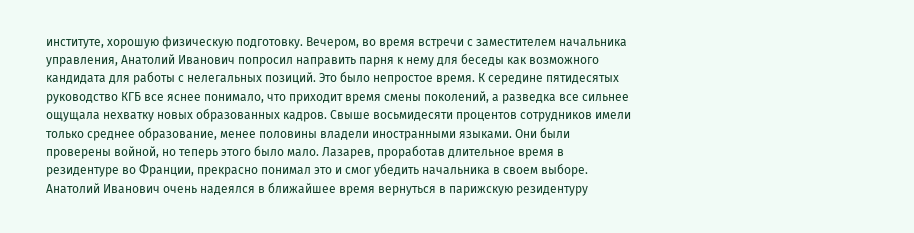институте, хорошую физическую подготовку. Вечером, во время встречи с заместителем начальника управления, Анатолий Иванович попросил направить парня к нему для беседы как возможного кандидата для работы с нелегальных позиций. Это было непростое время. К середине пятидесятых руководство КГБ все яснее понимало, что приходит время смены поколений, а разведка все сильнее ощущала нехватку новых образованных кадров. Свыше восьмидесяти процентов сотрудников имели только среднее образование, менее половины владели иностранными языками. Они были проверены войной, но теперь этого было мало. Лазарев, проработав длительное время в резидентуре во Франции, прекрасно понимал это и смог убедить начальника в своем выборе. Анатолий Иванович очень надеялся в ближайшее время вернуться в парижскую резидентуру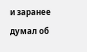и заранее думал об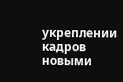укреплении кадров новыми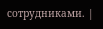сотрудниками. |